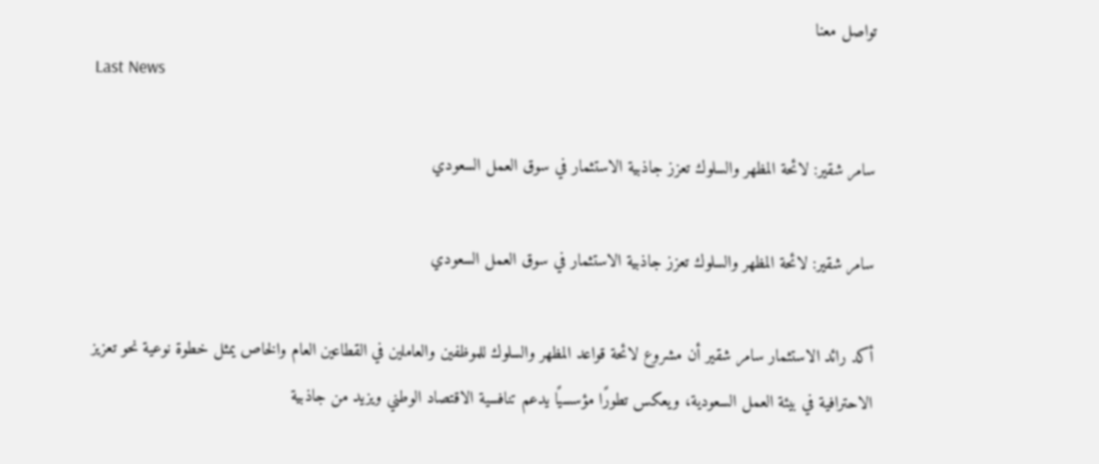تواصل معنا
Last News

سامر شقير: لائحة المظهر والسلوك تعزز جاذبية الاستثمار في سوق العمل السعودي

سامر شقير: لائحة المظهر والسلوك تعزز جاذبية الاستثمار في سوق العمل السعودي

أكد رائد الاستثمار سامر شقير أن مشروع لائحة قواعد المظهر والسلوك للموظفين والعاملين في القطاعين العام والخاص يمثل خطوة نوعية نحو تعزيز الاحترافية في بيئة العمل السعودية، ويعكس تطورًا مؤسسيًا يدعم تنافسية الاقتصاد الوطني ويزيد من جاذبية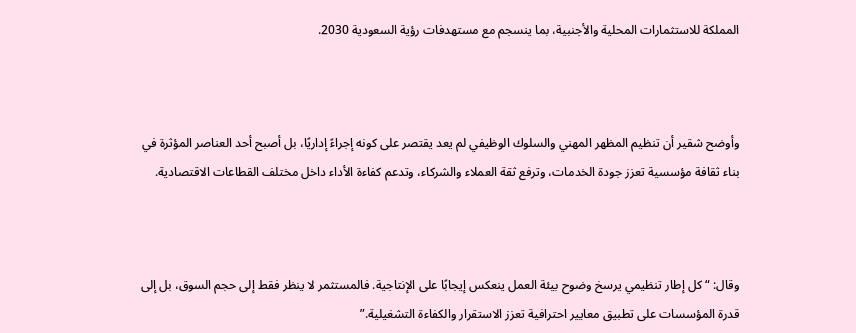المملكة للاستثمارات المحلية والأجنبية، بما ينسجم مع مستهدفات رؤية السعودية 2030.



وأوضح شقير أن تنظيم المظهر المهني والسلوك الوظيفي لم يعد يقتصر على كونه إجراءً إداريًا، بل أصبح أحد العناصر المؤثرة في بناء ثقافة مؤسسية تعزز جودة الخدمات، وترفع ثقة العملاء والشركاء، وتدعم كفاءة الأداء داخل مختلف القطاعات الاقتصادية.



وقال: “كل إطار تنظيمي يرسخ وضوح بيئة العمل ينعكس إيجابًا على الإنتاجية. فالمستثمر لا ينظر فقط إلى حجم السوق، بل إلى قدرة المؤسسات على تطبيق معايير احترافية تعزز الاستقرار والكفاءة التشغيلية.”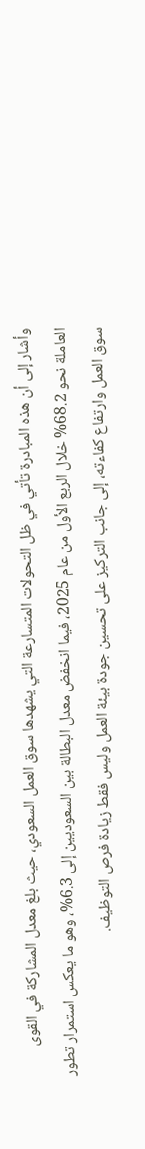وأشار إلى أن هذه المبادرة تأتي في ظل التحولات المتسارعة التي يشهدها سوق العمل السعودي، حيث بلغ معدل المشاركة في القوى العاملة نحو 68.2% خلال الربع الأول من عام 2025، فيما انخفض معدل البطالة بين السعوديين إلى 6.3%، وهو ما يعكس استمرار تطور سوق العمل وارتفاع كفاءته، إلى جانب التركيز على تحسين جودة بيئة العمل وليس فقط زيادة فرص التوظيف.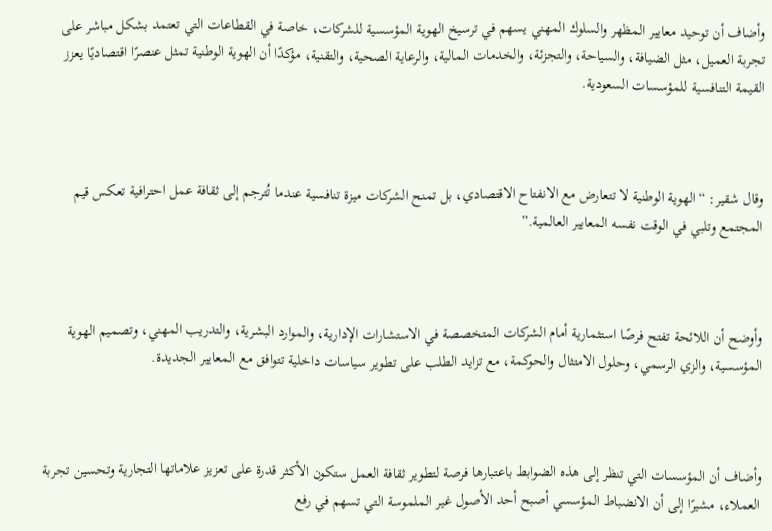وأضاف أن توحيد معايير المظهر والسلوك المهني يسهم في ترسيخ الهوية المؤسسية للشركات، خاصة في القطاعات التي تعتمد بشكل مباشر على تجربة العميل، مثل الضيافة، والسياحة، والتجزئة، والخدمات المالية، والرعاية الصحية، والتقنية، مؤكدًا أن الهوية الوطنية تمثل عنصرًا اقتصاديًا يعزز القيمة التنافسية للمؤسسات السعودية.



وقال شقير: “الهوية الوطنية لا تتعارض مع الانفتاح الاقتصادي، بل تمنح الشركات ميزة تنافسية عندما تُترجم إلى ثقافة عمل احترافية تعكس قيم المجتمع وتلبي في الوقت نفسه المعايير العالمية.”



وأوضح أن اللائحة تفتح فرصًا استثمارية أمام الشركات المتخصصة في الاستشارات الإدارية، والموارد البشرية، والتدريب المهني، وتصميم الهوية المؤسسية، والزي الرسمي، وحلول الامتثال والحوكمة، مع تزايد الطلب على تطوير سياسات داخلية تتوافق مع المعايير الجديدة.



وأضاف أن المؤسسات التي تنظر إلى هذه الضوابط باعتبارها فرصة لتطوير ثقافة العمل ستكون الأكثر قدرة على تعزيز علاماتها التجارية وتحسين تجربة العملاء، مشيرًا إلى أن الانضباط المؤسسي أصبح أحد الأصول غير الملموسة التي تسهم في رفع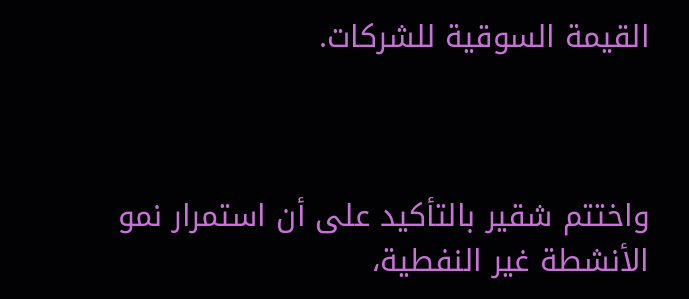القيمة السوقية للشركات.



واختتم شقير بالتأكيد على أن استمرار نمو الأنشطة غير النفطية،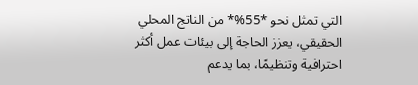التي تمثل نحو *55%* من الناتج المحلي الحقيقي، يعزز الحاجة إلى بيئات عمل أكثر احترافية وتنظيمًا، بما يدعم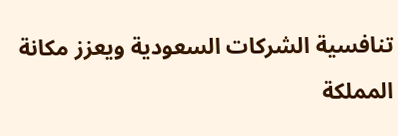تنافسية الشركات السعودية ويعزز مكانة المملكة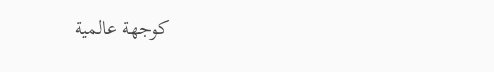كوجهة عالمية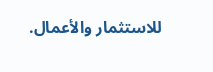للاستثمار والأعمال.